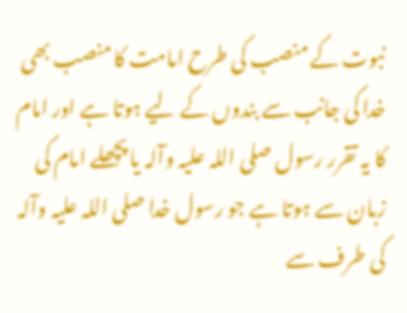نبوت کے منصب کی طرح امامت کا منصب بھی خدا کی جانب سے بندوں کے لیے ہوتا ہے اور امام کا یہ تقرر رسول صلی اللہ علیہ وآلہ یا پچھلے امام کی زبان سے ہوتا ہے جو رسول خدا صلی اللہ علیہ وآلہ کی طرف سے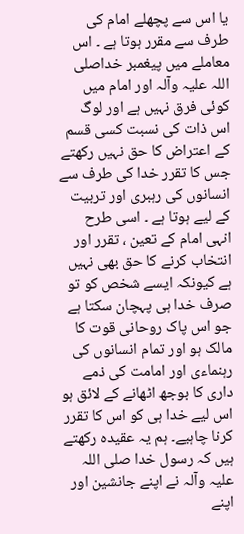یا اس سے پچھلے امام کی طرف سے مقرر ہوتا ہے ۔ اس معاملے میں پیغمبر خداصلی اللہ علیہ وآلہ اور امام میں کوئی فرق نہیں ہے اور لوگ اس ذات کی نسبت کسی قسم کے اعتراض کا حق نہیں رکھتے جس کا تقرر خدا کی طرف سے انسانوں کی رہبری اور تربیت کے لیے ہوتا ہے ۔ اسی طرح انہی امام کے تعین ، تقرر اور انتخاب کرنے کا حق بھی نہیں ہے کیونکہ ایسے شخص کو تو صرف خدا ہی پہچان سکتا ہے جو اس پاک روحانی قوت کا مالک ہو اور تمام انسانوں کی رہنماءی اور امامت کی ذمے داری کا بوجھ اٹھانے کے لائق ہو اس لیے خدا ہی کو اس کا تقرر کرنا چاہیے۔ ہم یہ عقیدہ رکھتے ہیں کہ رسول خدا صلی اللہ علیہ وآلہ نے اپنے جانشین اور اپنے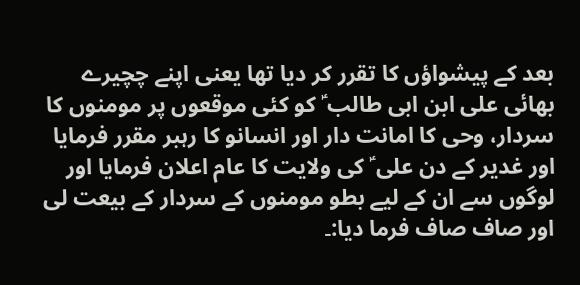بعد کے پیشواؤں کا تقرر کر دیا تھا یعنی اپنے چچیرے بھائی علی ابن ابی طالب ؑ کو کئی موقعوں پر مومنوں کا سردار، وحی کا امانت دار اور انسانو کا رہبر مقرر فرمایا اور غدیر کے دن علی ؑ کی ولایت کا عام اعلان فرمایا اور لوگوں سے ان کے لیے بطو مومنوں کے سردار کے بیعت لی اور صاف صاف فرما دیا:۔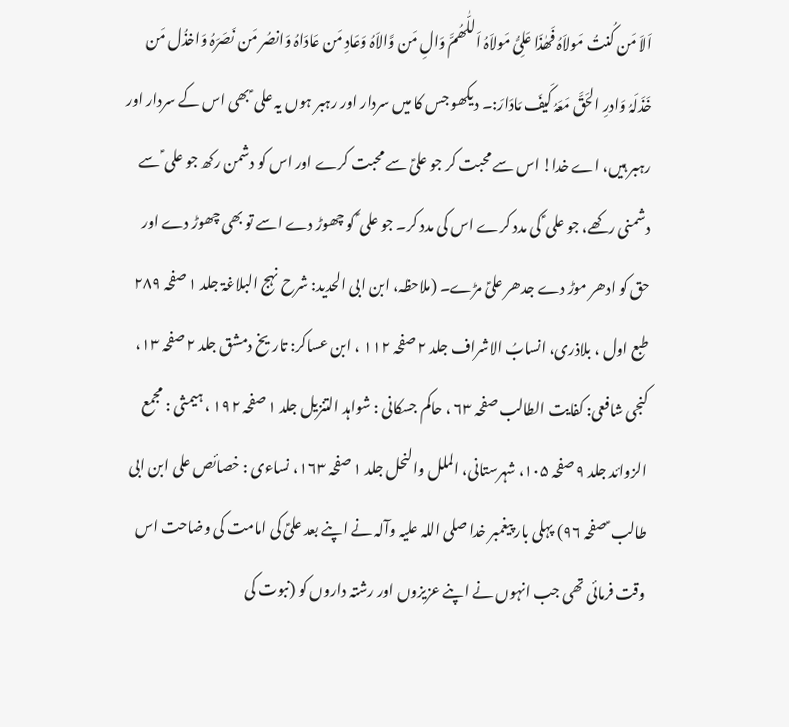اَلاَ مَن کُنتُ مَولاَہُ فَھٰذَا عَلِیُّ مَولاَہُ اَللّٰھُمَّ وَالِ مَن وَّالاَہُ وَعَادِ مَن عَادَاہُ وَانصُر مَن نَصَرَہُ وَاخذُل مَن خَذَلَہُ وَادرِ الحَقَّ مَعَہُ کَیفَ مَادَارَ:۔ دیکھو جس کا میں سردار اور رہبر ہوں یہ علی ؑ بھی اس کے سردار اور رہبر ہیں، اے خدا! اس سے محبت کر جو علیؑ سے محبت کرے اور اس کو دشمن رکھ جو علی ؑ سے دشمنی رکھے، جو علی ؑ کی مدد کرے اس کی مدد کر۔ جو علی ؑ کو چھوڑ دے اسے تو بھی چھوڑ دے اور حق کو ادھر موڑ دے جدھر علیؑ مڑے۔ (ملاحظہ، ابن ابی الحدید: شرح نہج البلاغۃ جلد ۱ صفحہ ۲۸۹ طبع اول ، بلاذری، انسابُ الاشراف جلد ۲ صفحہ ۱۱۲ ، ابن عساکر: تاریخ دمشق جلد ۲ صفحہ ۱۳، کنجی شافعی: کفایت الطالب صفحہ ۶۳ ، حاکم جسکانی : شواہد التنزیل جلد ۱ صفحہ ۱۹۲ ، ہیمثی : مجمع الزوائد جلد ۹ صفحہ ۱۰۵، شہرستانی، الملل والنحل جلد ۱ صفحہ ۱۶۳، نساءی : خصائص علی ابن ابی طالب ؑ صفحہ ۹۶) پہلی بار پیغمبر خدا صلی اللہ علیہ وآلہ نے اپنے بعد علیؑ کی امامت کی وضاحت اس وقت فرمائی تھی جب انہوں نے اپنے عزیزوں اور رشتہ داروں کو (نبوت کی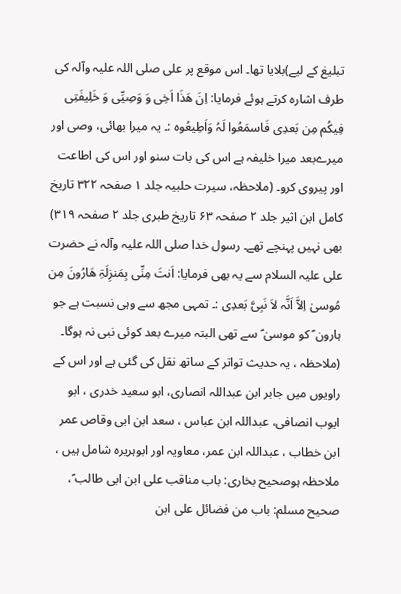تبلیغ کے لیے)بلایا تھا۔ اس موقع پر علی صلی اللہ علیہ وآلہ کی طرف اشارہ کرتے ہوئے فرمایا: اِنَ ھَذَا اَخِی وَ وَصِیِّی وَ خَلِیفَتِی فِیکُم مِن بَعدِی فَاسمَعُوا لَہُ وَاَطِیعُوہ :۔ یہ میرا بھائی، وصی اور میرےبعد میرا خلیفہ ہے اس کی بات سنو اور اس کی اطاعت اور پیروی کرو۔ (ملاحظہ، سیرت حلبیہ جلد ۱ صفحہ ۳۲۲ تاریخ کامل ابن اثیر جلد ۲ صفحہ ۶۳ تاریخ طبری جلد ۲ صفحہ ۳۱۹) بھی نہیں پہنچے تھے۔ رسول خدا صلی اللہ علیہ وآلہ نے حضرت علی علیہ السلام سے یہ بھی فرمایا: اَنتَ مِنِّی بِمَنزِلَۃِ ھَارُونَ مِن مُوسیٰ اِلاَّ اَنَّہ لاَ نَبِیَّ بَعدِی :۔ تمہی مجھ سے وہی نسبت ہے جو ہارون ؑ کو موسیٰ ؑ سے تھی البتہ میرے بعد کوئی نبی نہ ہوگا۔ (ملاحظہ ، یہ حدیث تواتر کے ساتھ نقل کی گئی ہے اور اس کے راویوں میں جابر ابن عبداللہ انصاری، ابو سعید خدری ، ابو ایوب انصافی، عبداللہ ابن عباس ، سعد ابن ابی وقاص عمر ابن خطاب ، عبداللہ ابن عمر، معاویہ اور ابوہریرہ شامل ہیں ، ملاحظہ ہوصحیح بخاری: باب مناقب علی ابن ابی طالب ؑ، صحیح مسلم: باب من فضائل علی ابن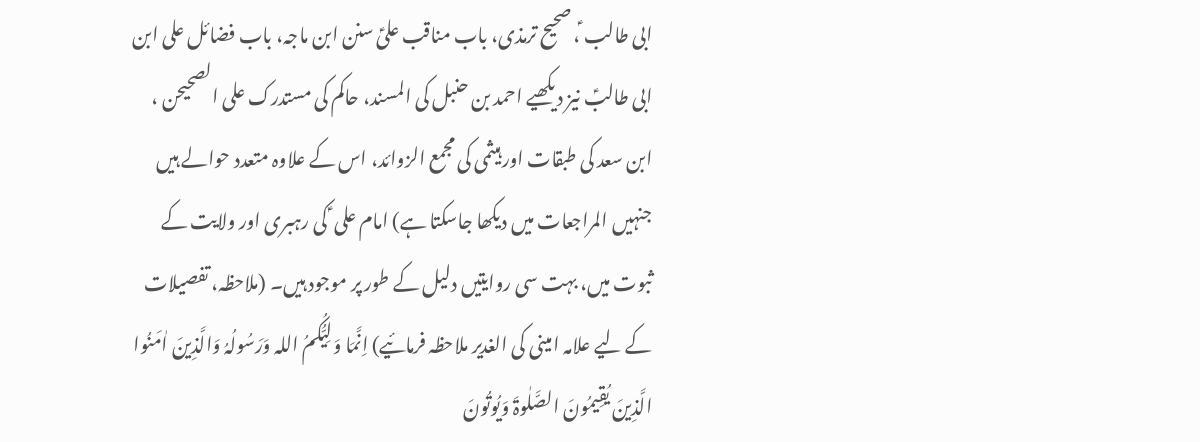ابی طالب ؑ، صحیح ترمذی، باب مناقب علیؑ سنن ابن ماجہ، باب فضائل علی ابن ابی طالبؑ نیز دیکھیے احمد بن حنبل کی المسند، حاکم کی مستدرک علی الصحیحن ، ابن سعد کی طبقات اور ہیثمی کی مجمع الزوائد، اس کے علاوہ متعدد حوالے ہیں جنہیں المراجعات میں دیکھا جاسکتا ہے) امام علی ؑ کی رہبری اور ولایت کے ثبوت میں، بہت سی روایتیں دلیل کے طور پر موجود ہیں۔ (ملاحظہ، تفصیلات کے لیے علامہ امینی کی الغدیر ملاحظہ فرمائیے) اِنَّمَا وَلِیُّکُمُ اللہ وَرَسُولُہُ وَالَّذِینَ اٰمَنُوا الَّذِینَ یُقِیمُونَ الصَّلٰوۃَ وَیُوتُونَ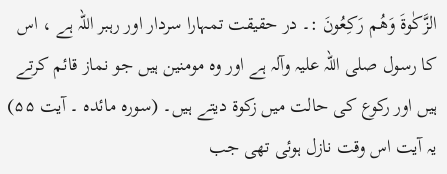الزَّکٰوۃَ وَھُم رَکِعُونَ :۔ در حقیقت تمہارا سردار اور رہبر اللہ ہے ، اس کا رسول صلی اللہ علیہ وآلہ ہے اور وہ مومنین ہیں جو نماز قائم کرتے ہیں اور رکوع کی حالت میں زکوۃ دیتے ہیں۔ (سورہ مائدہ ۔ آیت ۵۵) یہ آیت اس وقت نازل ہوئی تھی جب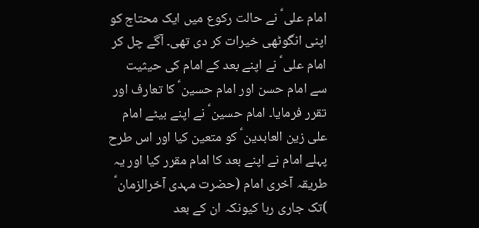امام علی ؑ نے حالت رکوع میں ایک محتاج کو اپنی انگوٹھی خیرات کر دی تھی۔ آگے چل کر امام علی ؑ نے اپنے بعد کے امام کی حیثیت سے امام حسن اور امام حسین ؑ کا تعارف اور تقرر فرمایا۔ امام حسین ؑ نے اپنے بیٹے امام علی زین العابدین ؑ کو متعین کیا اور اس طرح پہلے امام نے اپنے بعد کا امام مقرر کیا اور یہ طریقہ آخری امام (حضرت مہدی آخرالزمان ؑ )تک جاری رہا کیونکہ ان کے بعد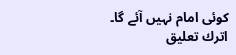کوئی امام نہیں آئے گا۔
اترك تعليق